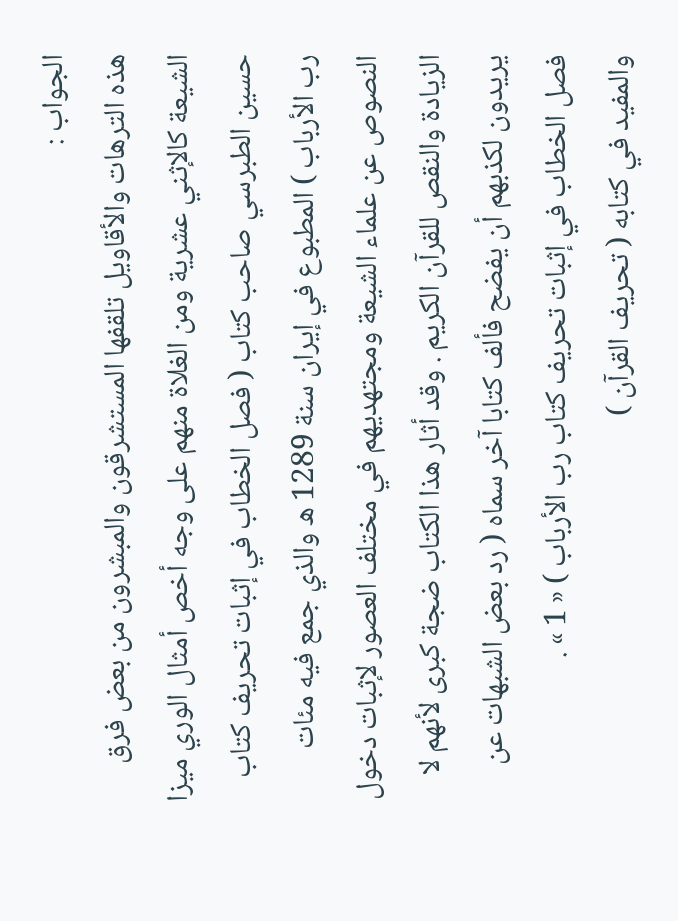الجواب :
هذه الترهات والأقاويل تلقفها المستشرقون والمبشرون من بعض فرق الشيعة كالإثني عشرية ومن الغلاة منهم على وجه أخص أمثال الوري ميزا حسين الطبرسي صاحب كتاب ( فصل الخطاب في إثبات تحريف كتاب رب الأرباب ) المطبوع في إيران سنة 1289 ه والذي جمع فيه مئات النصوص عن علماء الشيعة ومجتهديهم في مختلف العصور لإثبات دخول الزيادة والنقص للقرآن الكريم . وقد أثار هذا الكتاب ضجة كبرى لأنهم لا يريدون لكذبهم أن يفضح فألف كتابا آخر سماه ( رد بعض الشبهات عن فصل الخطاب في إثبات تحريف كتاب رب الأرباب ) « 1 » .
والمفيد في كتابه ( تحريف القرآن )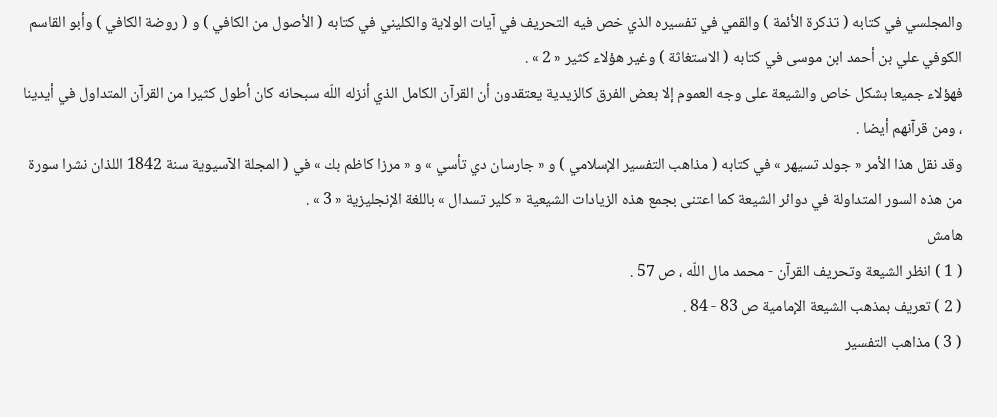والمجلسي في كتابه ( تذكرة الأئمة ) والقمي في تفسيره الذي خص فيه التحريف في آيات الولاية والكليني في كتابه ( الأصول من الكافي ) و ( روضة الكافي ) وأبو القاسم الكوفي علي بن أحمد ابن موسى في كتابه ( الاستغاثة ) وغير هؤلاء كثير « 2 » .
فهؤلاء جميعا بشكل خاص والشيعة على وجه العموم إلا بعض الفرق كالزيدية يعتقدون أن القرآن الكامل الذي أنزله اللّه سبحانه كان أطول كثيرا من القرآن المتداول في أيدينا ، ومن قرآنهم أيضا .
وقد نقل هذا الأمر « جولد تسيهر » في كتابه ( مذاهب التفسير الإسلامي ) و « جارسان دي تأسي » و « مرزا كاظم بك » في ( المجلة الآسيوية سنة 1842 اللذان نشرا سورة من هذه السور المتداولة في دوائر الشيعة كما اعتنى بجمع هذه الزيادات الشيعية « كلير تسدال » باللغة الإنجليزية « 3 » .
هامش
( 1 ) انظر الشيعة وتحريف القرآن - محمد مال اللّه ، ص 57 .
( 2 ) تعريف بمذهب الشيعة الإمامية ص 83 - 84 .
( 3 ) مذاهب التفسير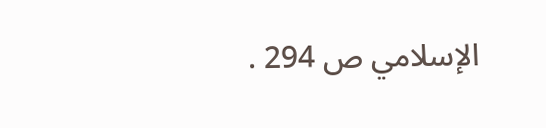الإسلامي ص 294 .